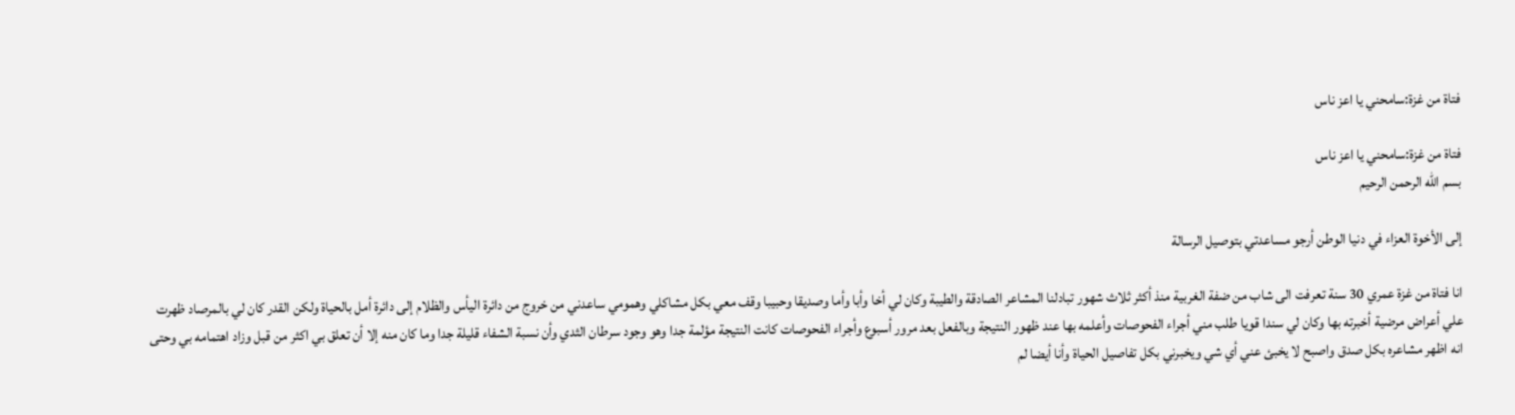فتاة من غزة:سامحني يا اعز ناس

فتاة من غزة:سامحني يا اعز ناس
بسم الله الرحمن الرحيم

إلى الأخوة العزاء في دنيا الوطن أرجو مساعدتي بتوصيل الرسالة

انا فتاة من غزة عمري 30 سنة تعرفت الى شاب من ضفة الغربية منذ أكثر ثلاث شهور تبادلنا المشاعر الصادقة والطيبة وكان لي أخا وأبا وأما وصديقا وحبيبا وقف معي بكل مشاكلي وهمومي ساعدني من خروج من دائرة اليأس والظلام إلى دائرة أمل بالحياة ولكن القدر كان لي بالمرصاد ظهرت علي أعراض مرضية أخبرته بها وكان لي سندا قويا طلب مني أجراء الفحوصات وأعلمه بها عند ظهور النتيجة وبالفعل بعد مرور أسبوع وأجراء الفحوصات كانت النتيجة مؤلمة جدا وهو وجود سرطان الثدي وأن نسبة الشفاء قليلة جدا وما كان منه إلا أن تعلق بي اكثر من قبل وزاد اهتمامه بي وحتى انه اظهر مشاعره بكل صدق واصبح لا يخبئ عني أي شي ويخبرني بكل تفاصيل الحياة وأنا أيضا لم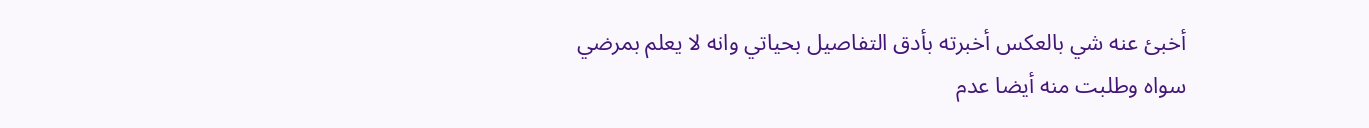أخبئ عنه شي بالعكس أخبرته بأدق التفاصيل بحياتي وانه لا يعلم بمرضي سواه وطلبت منه أيضا عدم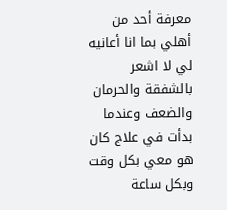معرفة أحد من أهلي بما انا أعانيه لي لا اشعر بالشفقة والحرمان والضعف وعندما بدأت في علاج كان هو معي بكل وقت وبكل ساعة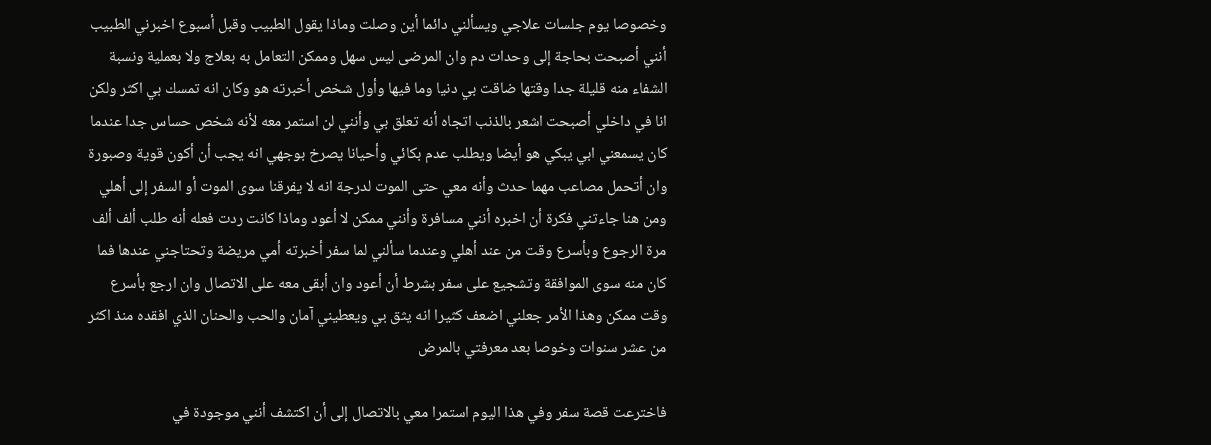وخصوصا يوم جلسات علاجي ويسألني دائما أين وصلت وماذا يقول الطبيب وقبل أسبوع اخبرني الطبيب أنني أصبحت بحاجة إلى وحدات دم وان المرضى ليس سهل وممكن التعامل به بعلاج ولا بعملية ونسبة الشفاء منه قليلة جدا وقتها ضاقت بي دنيا وما فيها وأول شخص أخبرته هو وكان انه تمسك بي اكثر ولكن انا في داخلي أصبحت اشعر بالذنب اتجاه أنه تعلق بي وأنني لن استمر معه لأنه شخص حساس جدا عندما كان يسمعني ابي يبكي هو أيضا ويطلب عدم بكائي وأحيانا يصرخ بوجهي انه يجب أن أكون قوية وصبورة وان أتحمل مصاعب مهما حدث وأنه معي حتى الموت لدرجة انه لا يفرقنا سوى الموت أو السفر إلى أهلي ومن هنا جاءتني فكرة أن اخبره أنني مسافرة وأنني ممكن لا أعود وماذا كانت ردت فعله أنه طلب ألف ألف مرة الرجوع وبأسرع وقت من عند أهلي وعندما سألني لما سفر أخبرته أمي مريضة وتحتاجني عندها فما كان منه سوى الموافقة وتشجيع على سفر بشرط أن أعود وان أبقى معه على الاتصال وان ارجع بأسرع وقت ممكن وهذا الأمر جعلني اضعف كثيرا انه يثق بي ويعطيني آمان والحب والحنان الذي افقده منذ اكثر من عشر سنوات وخوصا بعد معرفتي بالمرض

فاخترعت قصة سفر وفي هذا اليوم استمرا معي بالاتصال إلى أن اكتشف أنني موجودة في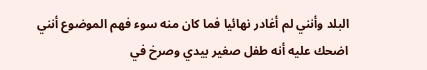البلد وأنني لم أغادر نهائيا فما كان منه سوء فهم الموضوع أنني اضحك عليه أنه طفل صغير بيدي وصرخ في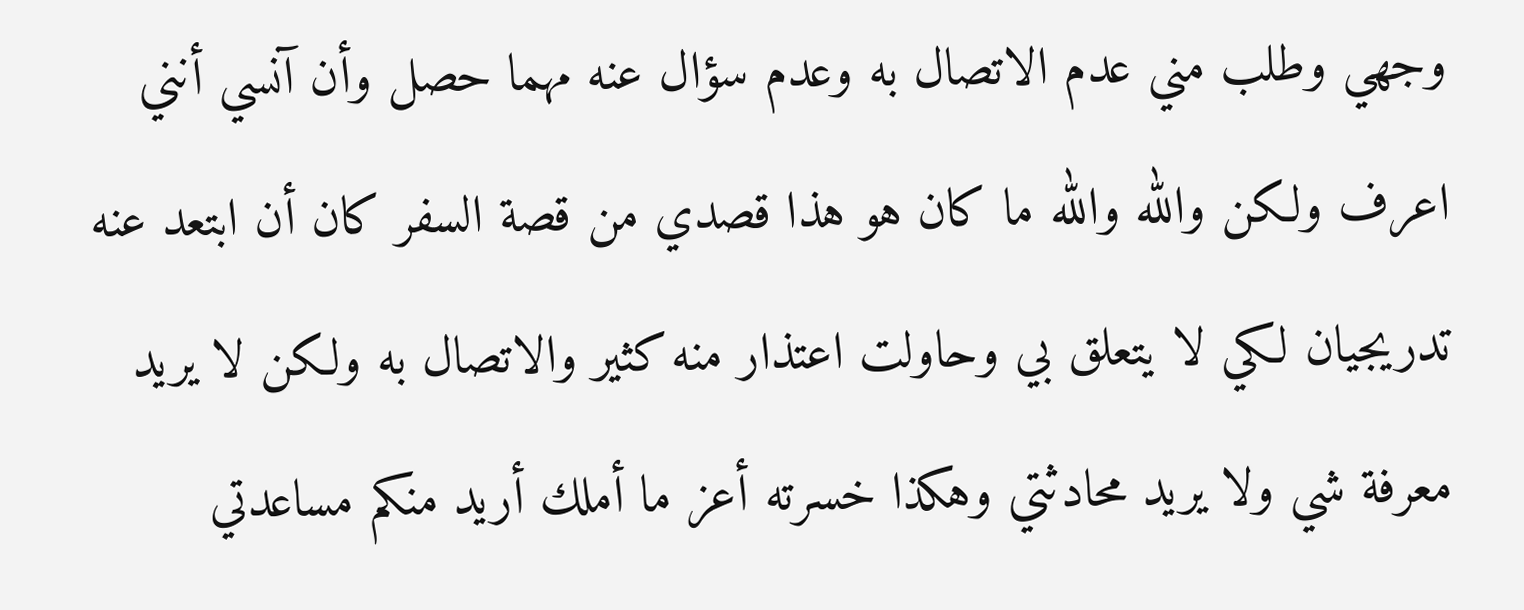وجهي وطلب مني عدم الاتصال به وعدم سؤال عنه مهما حصل وأن آنسي أنني اعرف ولكن والله والله ما كان هو هذا قصدي من قصة السفر كان أن ابتعد عنه تدريجيان لكي لا يتعلق بي وحاولت اعتذار منه كثير والاتصال به ولكن لا يريد معرفة شي ولا يريد محادثتي وهكذا خسرته أعز ما أملك أريد منكم مساعدتي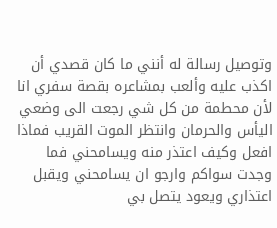وتوصيل رسالة له أنني ما كان قصدي أن اكذب عليه وألعب بمشاعره بقصة سفري انا لأن محطمة من كل شي رجعت الى وضعي اليأس والحرمان وانتظر الموت القريب فماذا افعل وكيف اعتذر منه ويسامحني فما وجدت سواكم وارجو ان يسامحني ويقبل اعتذاري ويعود يتصل بي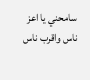سامحني يا اعز ناس واقرب ناس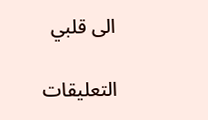الى قلبي

التعليقات